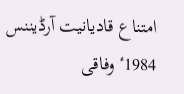امتناع قادیانیت آرڈیننس 1984ٴ وفاقی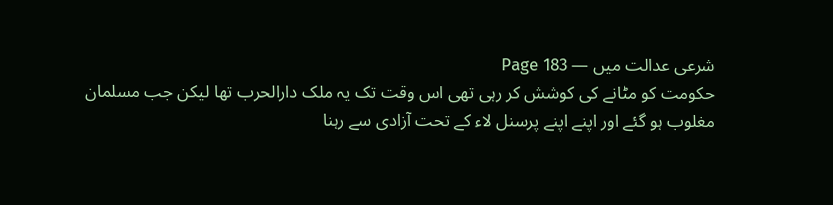شرعی عدالت میں — Page 183
حکومت کو مٹانے کی کوشش کر رہی تھی اس وقت تک یہ ملک دارالحرب تھا لیکن جب مسلمان مغلوب ہو گئے اور اپنے اپنے پرسنل لاء کے تحت آزادی سے رہنا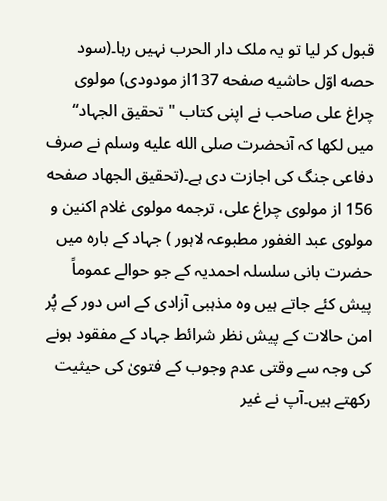قبول کر لیا تو یہ ملک دار الحرب نہیں رہا۔(سود حصه اوّل حاشیه صفحه 137از مودودی) مولوی چراغ علی صاحب نے اپنی کتاب " تحقیق الجہاد“ میں لکھا کہ آنحضرت صلى الله عليه وسلم نے صرف دفاعی جنگ کی اجازت دی ہے۔(تحقيق الجهاد صفحه 156 از مولوی چراغ علی، ترجمه مولوی غلام اکنین و مولوی عبد الغفور مطبوعہ لاہور ) جہاد کے بارہ میں حضرت بانی سلسلہ احمدیہ کے جو حوالے عموماً پیش کئے جاتے ہیں وہ مذہبی آزادی کے اس دور کے پُر امن حالات کے پیش نظر شرائط جہاد کے مفقود ہونے کی وجہ سے وقتی عدم وجوب کے فتویٰ کی حیثیت رکھتے ہیں۔آپ نے غیر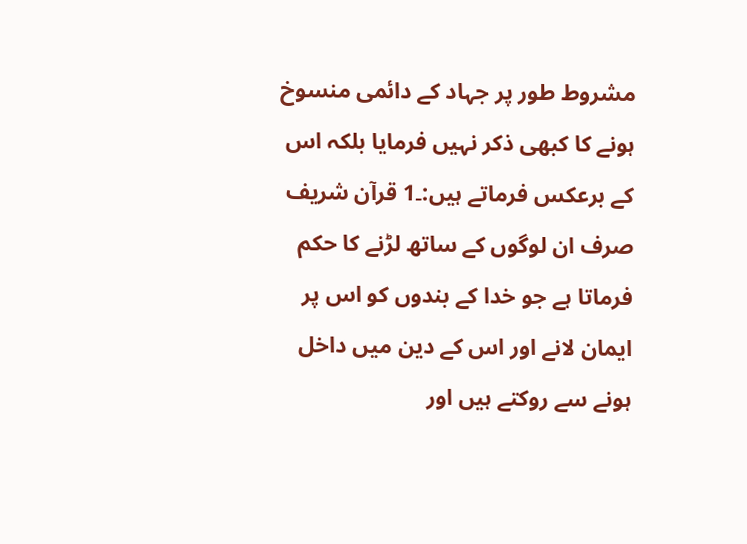مشروط طور پر جہاد کے دائمی منسوخ ہونے کا کبھی ذکر نہیں فرمایا بلکہ اس کے برعکس فرماتے ہیں:۔1 قرآن شریف صرف ان لوگوں کے ساتھ لڑنے کا حکم فرماتا ہے جو خدا کے بندوں کو اس پر ایمان لانے اور اس کے دین میں داخل ہونے سے روکتے ہیں اور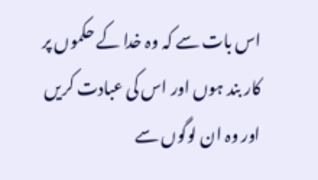اس بات سے کہ وہ خدا کے حکموں پر کار بند ہوں اور اس کی عبادت کریں اور وہ ان لوگوں سے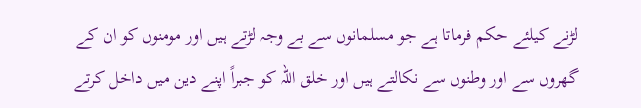لڑنے کیلئے حکم فرماتا ہے جو مسلمانوں سے بے وجہ لڑتے ہیں اور مومنوں کو ان کے گھروں سے اور وطنوں سے نکالتے ہیں اور خلق اللہ کو جبراً اپنے دین میں داخل کرتے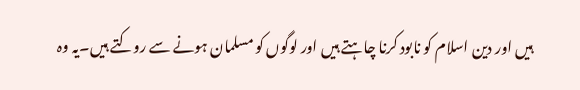ہیں اور دین اسلام کو نابود کرنا چاہتے ہیں اور لوگوں کو مسلمان ہونے سے روکتے ہیں۔یہ وہ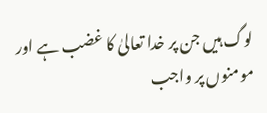لوگ ہیں جن پر خدا تعالیٰ کا غضب ہے اور مومنوں پر واجب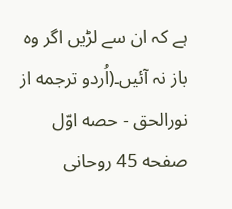ہے کہ ان سے لڑیں اگر وہ باز نہ آئیں۔(اُردو ترجمه از نورالحق - حصه اوّل صفحه 45 روحانی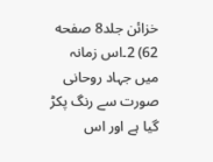خزائن جلد8 صفحه 62) 2۔اس زمانہ میں جہاد روحانی صورت سے رنگ پکڑ گیا ہے اور اس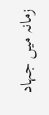زمانہ میں جہاد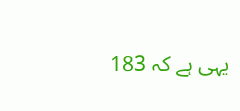یہی ہے کہ 183